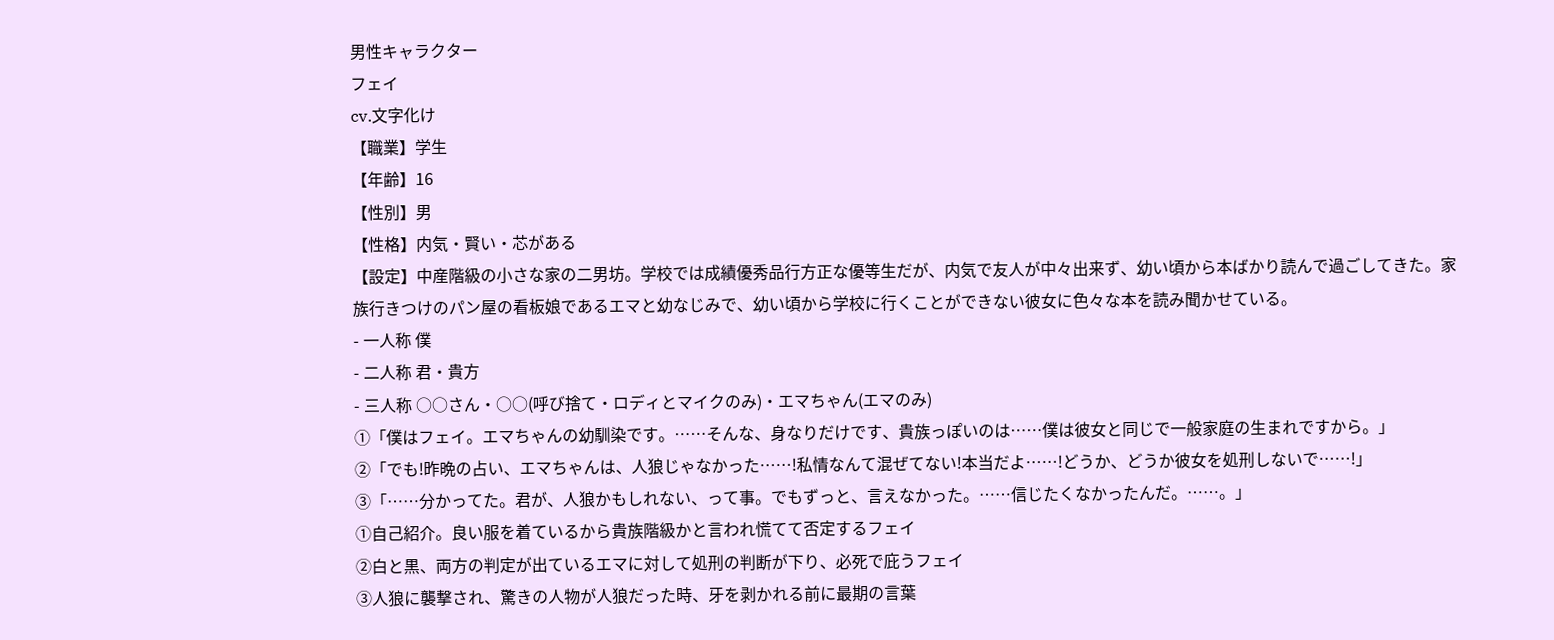男性キャラクター
フェイ
cv.文字化け
【職業】学生
【年齢】16
【性別】男
【性格】内気・賢い・芯がある
【設定】中産階級の小さな家の二男坊。学校では成績優秀品行方正な優等生だが、内気で友人が中々出来ず、幼い頃から本ばかり読んで過ごしてきた。家族行きつけのパン屋の看板娘であるエマと幼なじみで、幼い頃から学校に行くことができない彼女に色々な本を読み聞かせている。
- 一人称 僕
- 二人称 君・貴方
- 三人称 ○○さん・○○(呼び捨て・ロディとマイクのみ)・エマちゃん(エマのみ)
①「僕はフェイ。エマちゃんの幼馴染です。……そんな、身なりだけです、貴族っぽいのは……僕は彼女と同じで一般家庭の生まれですから。」
②「でも!昨晩の占い、エマちゃんは、人狼じゃなかった……!私情なんて混ぜてない!本当だよ……!どうか、どうか彼女を処刑しないで……!」
③「……分かってた。君が、人狼かもしれない、って事。でもずっと、言えなかった。……信じたくなかったんだ。……。」
①自己紹介。良い服を着ているから貴族階級かと言われ慌てて否定するフェイ
②白と黒、両方の判定が出ているエマに対して処刑の判断が下り、必死で庇うフェイ
③人狼に襲撃され、驚きの人物が人狼だった時、牙を剥かれる前に最期の言葉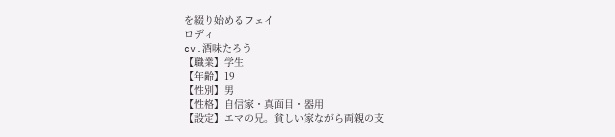を綴り始めるフェイ
ロディ
cv.酒味たろう
【職業】学生
【年齢】19
【性別】男
【性格】自信家・真面目・器用
【設定】エマの兄。貧しい家ながら両親の支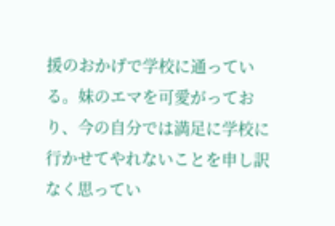援のおかげで学校に通っている。妹のエマを可愛がっており、今の自分では満足に学校に行かせてやれないことを申し訳なく思ってい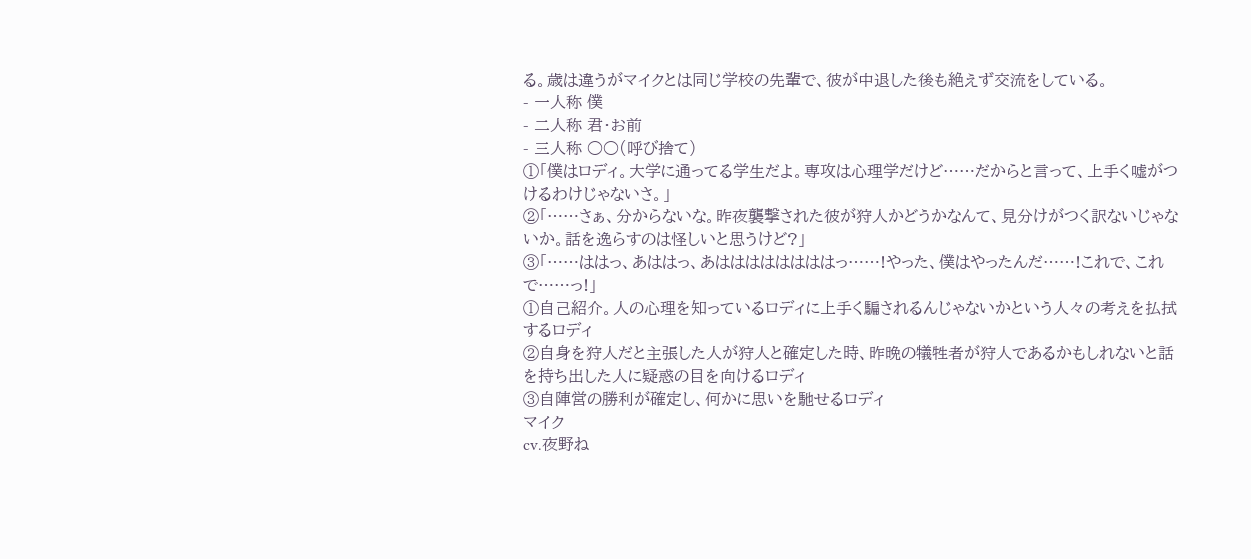る。歳は違うがマイクとは同じ学校の先輩で、彼が中退した後も絶えず交流をしている。
- 一人称 僕
- 二人称 君・お前
- 三人称 ○○(呼び捨て)
①「僕はロディ。大学に通ってる学生だよ。専攻は心理学だけど……だからと言って、上手く嘘がつけるわけじゃないさ。」
②「……さぁ、分からないな。昨夜襲撃された彼が狩人かどうかなんて、見分けがつく訳ないじゃないか。話を逸らすのは怪しいと思うけど?」
③「……ははっ、あははっ、あははははははははっ……!やった、僕はやったんだ……!これで、これで……っ!」
①自己紹介。人の心理を知っているロディに上手く騙されるんじゃないかという人々の考えを払拭するロディ
②自身を狩人だと主張した人が狩人と確定した時、昨晩の犠牲者が狩人であるかもしれないと話を持ち出した人に疑惑の目を向けるロディ
③自陣営の勝利が確定し、何かに思いを馳せるロディ
マイク
cv.夜野ね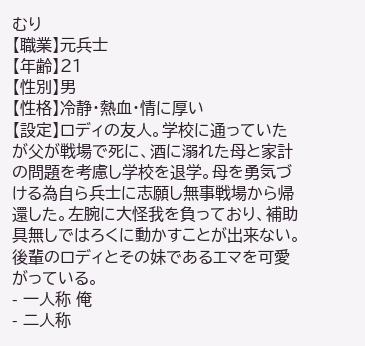むり
【職業】元兵士
【年齢】21
【性別】男
【性格】冷静・熱血・情に厚い
【設定】ロディの友人。学校に通っていたが父が戦場で死に、酒に溺れた母と家計の問題を考慮し学校を退学。母を勇気づける為自ら兵士に志願し無事戦場から帰還した。左腕に大怪我を負っており、補助具無しではろくに動かすことが出来ない。後輩のロディとその妹であるエマを可愛がっている。
- 一人称 俺
- 二人称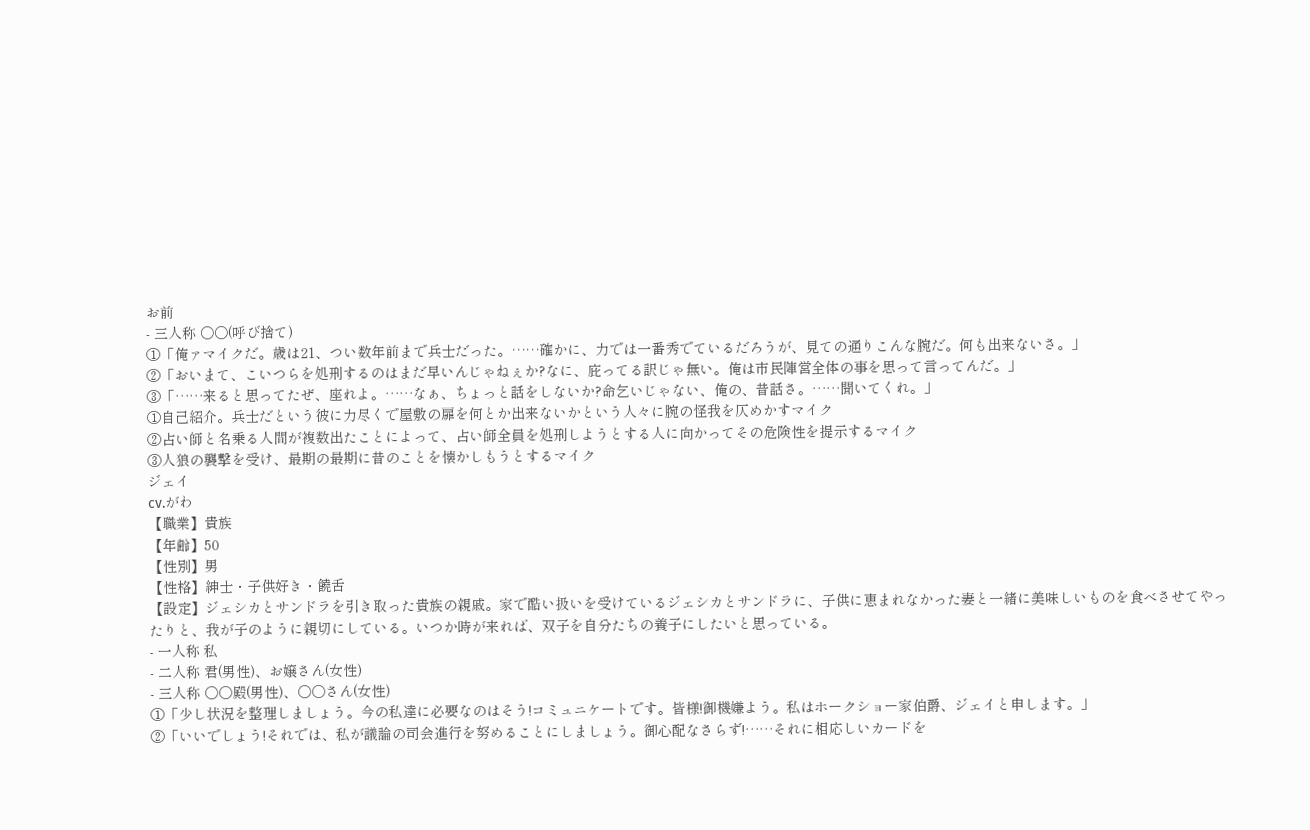お前
- 三人称 ○○(呼び捨て)
①「俺ァマイクだ。歳は21、つい数年前まで兵士だった。……確かに、力では一番秀でているだろうが、見ての通りこんな腕だ。何も出来ないさ。」
②「おいまて、こいつらを処刑するのはまだ早いんじゃねぇか?なに、庇ってる訳じゃ無い。俺は市民陣営全体の事を思って言ってんだ。」
③「……来ると思ってたぜ、座れよ。……なぁ、ちょっと話をしないか?命乞いじゃない、俺の、昔話さ。……聞いてくれ。」
①自己紹介。兵士だという彼に力尽くで屋敷の扉を何とか出来ないかという人々に腕の怪我を仄めかすマイク
②占い師と名乗る人間が複数出たことによって、占い師全員を処刑しようとする人に向かってその危険性を提示するマイク
③人狼の襲撃を受け、最期の最期に昔のことを懐かしもうとするマイク
ジェイ
cv.がわ
【職業】貴族
【年齢】50
【性別】男
【性格】紳士・子供好き・饒舌
【設定】ジェシカとサンドラを引き取った貴族の親戚。家で酷い扱いを受けているジェシカとサンドラに、子供に恵まれなかった妻と一緒に美味しいものを食べさせてやったりと、我が子のように親切にしている。いつか時が来れば、双子を自分たちの養子にしたいと思っている。
- 一人称 私
- 二人称 君(男性)、お嬢さん(女性)
- 三人称 ○○殿(男性)、○○さん(女性)
①「少し状況を整理しましょう。今の私達に必要なのはそう!コミュニケートです。皆様!御機嫌よう。私はホークショー家伯爵、ジェイと申します。」
②「いいでしょう!それでは、私が議論の司会進行を努めることにしましょう。御心配なさらず!……それに相応しいカードを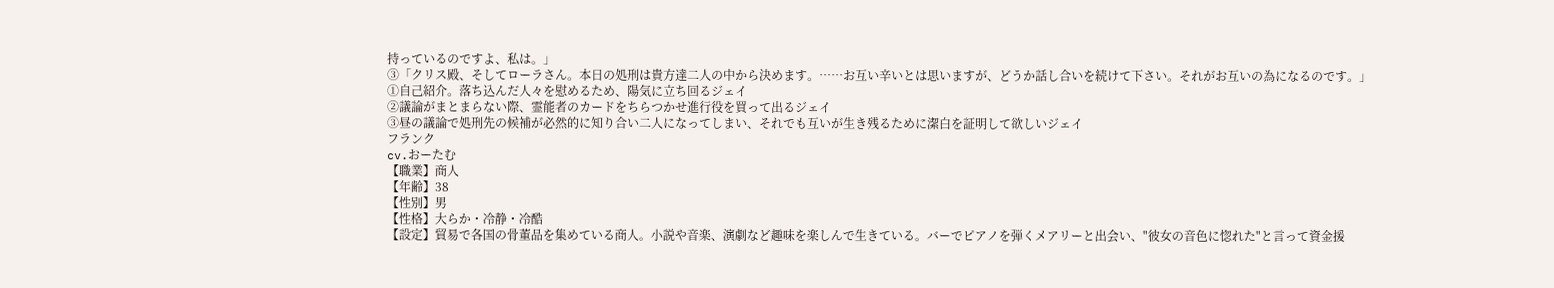持っているのですよ、私は。」
③「クリス殿、そしてローラさん。本日の処刑は貴方達二人の中から決めます。……お互い辛いとは思いますが、どうか話し合いを続けて下さい。それがお互いの為になるのです。」
①自己紹介。落ち込んだ人々を慰めるため、陽気に立ち回るジェイ
②議論がまとまらない際、霊能者のカードをちらつかせ進行役を買って出るジェイ
③昼の議論で処刑先の候補が必然的に知り合い二人になってしまい、それでも互いが生き残るために潔白を証明して欲しいジェイ
フランク
cv.おーたむ
【職業】商人
【年齢】38
【性別】男
【性格】大らか・冷静・冷酷
【設定】貿易で各国の骨董品を集めている商人。小説や音楽、演劇など趣味を楽しんで生きている。バーでピアノを弾くメアリーと出会い、"彼女の音色に惚れた"と言って資金援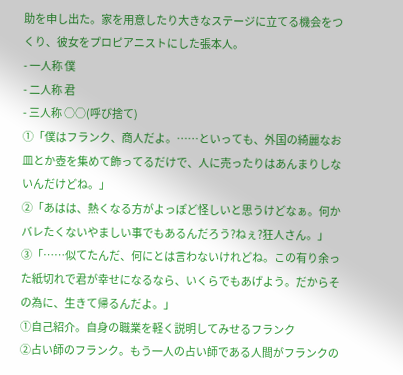助を申し出た。家を用意したり大きなステージに立てる機会をつくり、彼女をプロピアニストにした張本人。
- 一人称 僕
- 二人称 君
- 三人称 ○○(呼び捨て)
①「僕はフランク、商人だよ。……といっても、外国の綺麗なお皿とか壺を集めて飾ってるだけで、人に売ったりはあんまりしないんだけどね。」
②「あはは、熱くなる方がよっぽど怪しいと思うけどなぁ。何かバレたくないやましい事でもあるんだろう?ねぇ?狂人さん。」
③「……似てたんだ、何にとは言わないけれどね。この有り余った紙切れで君が幸せになるなら、いくらでもあげよう。だからその為に、生きて帰るんだよ。」
①自己紹介。自身の職業を軽く説明してみせるフランク
②占い師のフランク。もう一人の占い師である人間がフランクの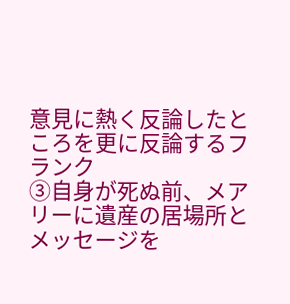意見に熱く反論したところを更に反論するフランク
③自身が死ぬ前、メアリーに遺産の居場所とメッセージを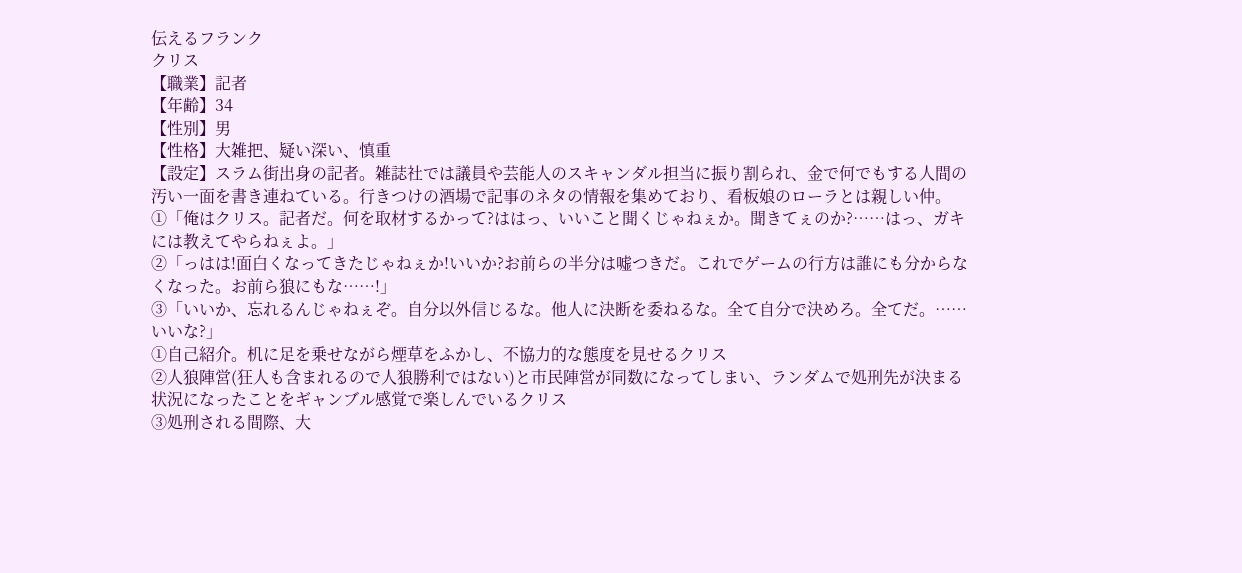伝えるフランク
クリス
【職業】記者
【年齢】34
【性別】男
【性格】大雑把、疑い深い、慎重
【設定】スラム街出身の記者。雑誌社では議員や芸能人のスキャンダル担当に振り割られ、金で何でもする人間の汚い一面を書き連ねている。行きつけの酒場で記事のネタの情報を集めており、看板娘のローラとは親しい仲。
①「俺はクリス。記者だ。何を取材するかって?ははっ、いいこと聞くじゃねぇか。聞きてぇのか?……はっ、ガキには教えてやらねぇよ。」
②「っはは!面白くなってきたじゃねぇか!いいか?お前らの半分は嘘つきだ。これでゲームの行方は誰にも分からなくなった。お前ら狼にもな……!」
③「いいか、忘れるんじゃねぇぞ。自分以外信じるな。他人に決断を委ねるな。全て自分で決めろ。全てだ。……いいな?」
①自己紹介。机に足を乗せながら煙草をふかし、不協力的な態度を見せるクリス
②人狼陣営(狂人も含まれるので人狼勝利ではない)と市民陣営が同数になってしまい、ランダムで処刑先が決まる状況になったことをギャンブル感覚で楽しんでいるクリス
③処刑される間際、大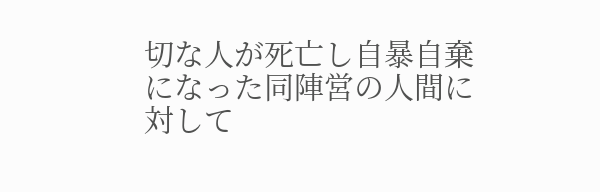切な人が死亡し自暴自棄になった同陣営の人間に対して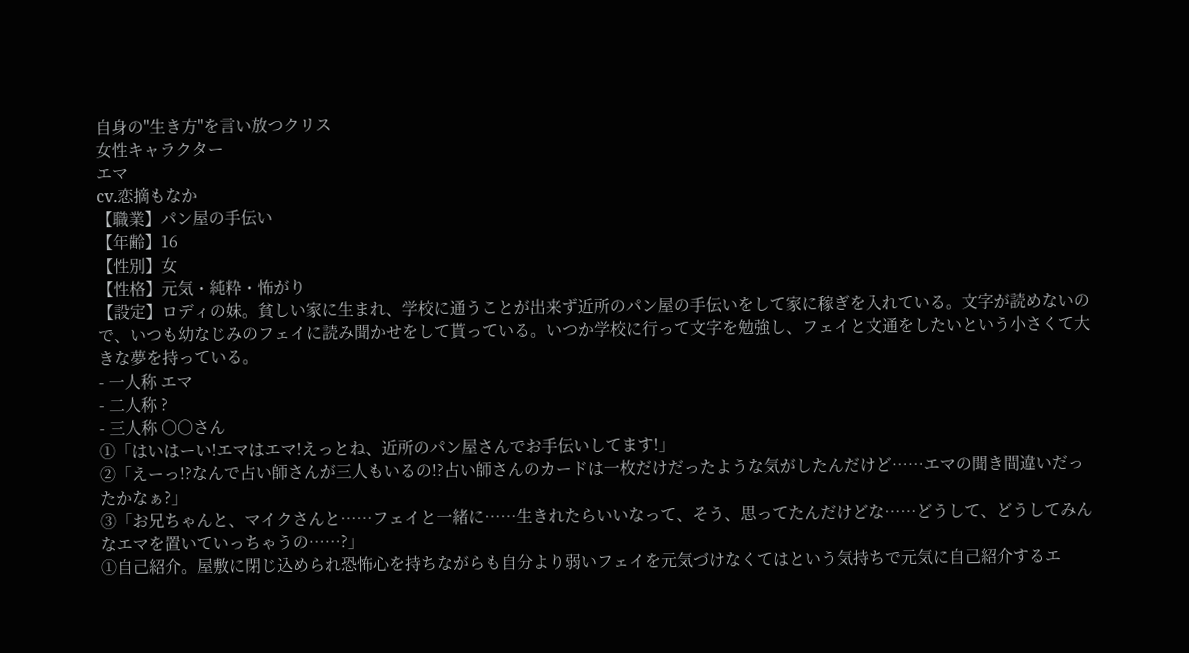自身の"生き方"を言い放つクリス
女性キャラクター
エマ
cv.恋摘もなか
【職業】パン屋の手伝い
【年齢】16
【性別】女
【性格】元気・純粋・怖がり
【設定】ロディの妹。貧しい家に生まれ、学校に通うことが出来ず近所のパン屋の手伝いをして家に稼ぎを入れている。文字が読めないので、いつも幼なじみのフェイに読み聞かせをして貰っている。いつか学校に行って文字を勉強し、フェイと文通をしたいという小さくて大きな夢を持っている。
- 一人称 エマ
- 二人称 ?
- 三人称 ○○さん
①「はいはーい!エマはエマ!えっとね、近所のパン屋さんでお手伝いしてます!」
②「えーっ!?なんで占い師さんが三人もいるの!?占い師さんのカードは一枚だけだったような気がしたんだけど……エマの聞き間違いだったかなぁ?」
③「お兄ちゃんと、マイクさんと……フェイと一緒に……生きれたらいいなって、そう、思ってたんだけどな……どうして、どうしてみんなエマを置いていっちゃうの……?」
①自己紹介。屋敷に閉じ込められ恐怖心を持ちながらも自分より弱いフェイを元気づけなくてはという気持ちで元気に自己紹介するエ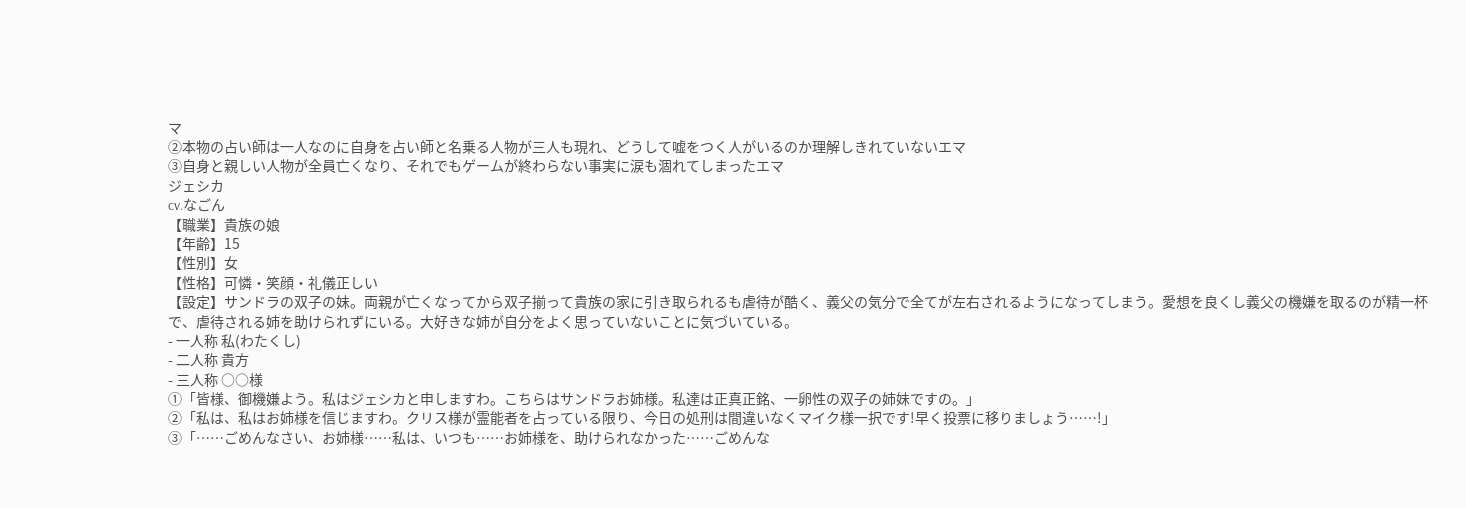マ
②本物の占い師は一人なのに自身を占い師と名乗る人物が三人も現れ、どうして嘘をつく人がいるのか理解しきれていないエマ
③自身と親しい人物が全員亡くなり、それでもゲームが終わらない事実に涙も涸れてしまったエマ
ジェシカ
cv.なごん
【職業】貴族の娘
【年齢】15
【性別】女
【性格】可憐・笑顔・礼儀正しい
【設定】サンドラの双子の妹。両親が亡くなってから双子揃って貴族の家に引き取られるも虐待が酷く、義父の気分で全てが左右されるようになってしまう。愛想を良くし義父の機嫌を取るのが精一杯で、虐待される姉を助けられずにいる。大好きな姉が自分をよく思っていないことに気づいている。
- 一人称 私(わたくし)
- 二人称 貴方
- 三人称 ○○様
①「皆様、御機嫌よう。私はジェシカと申しますわ。こちらはサンドラお姉様。私達は正真正銘、一卵性の双子の姉妹ですの。」
②「私は、私はお姉様を信じますわ。クリス様が霊能者を占っている限り、今日の処刑は間違いなくマイク様一択です!早く投票に移りましょう……!」
③「……ごめんなさい、お姉様……私は、いつも……お姉様を、助けられなかった……ごめんな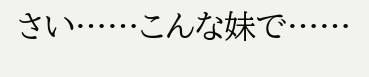さい……こんな妹で……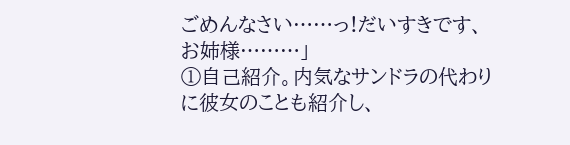ごめんなさい……っ!だいすきです、お姉様………」
①自己紹介。内気なサンドラの代わりに彼女のことも紹介し、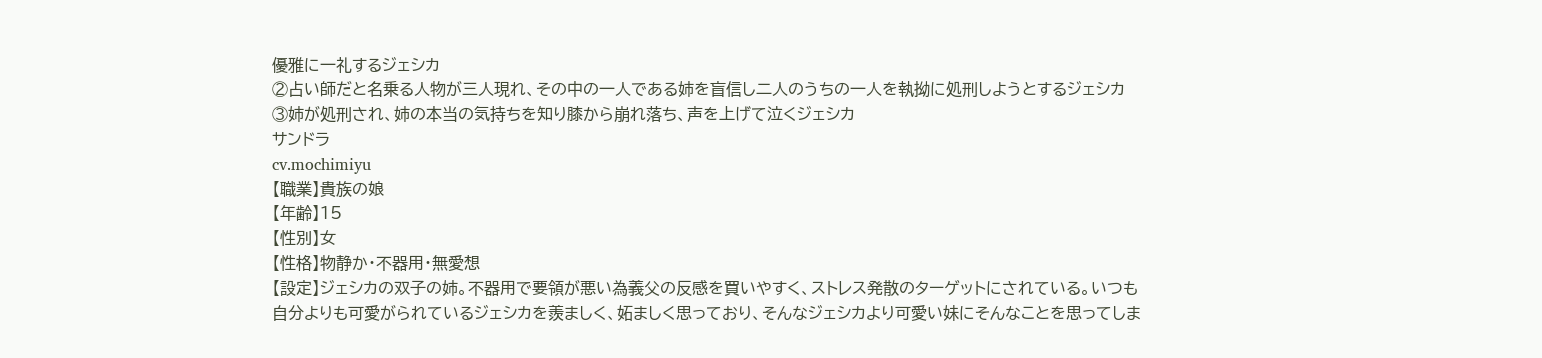優雅に一礼するジェシカ
②占い師だと名乗る人物が三人現れ、その中の一人である姉を盲信し二人のうちの一人を執拗に処刑しようとするジェシカ
③姉が処刑され、姉の本当の気持ちを知り膝から崩れ落ち、声を上げて泣くジェシカ
サンドラ
cv.mochimiyu
【職業】貴族の娘
【年齢】15
【性別】女
【性格】物静か・不器用・無愛想
【設定】ジェシカの双子の姉。不器用で要領が悪い為義父の反感を買いやすく、ストレス発散のターゲットにされている。いつも自分よりも可愛がられているジェシカを羨ましく、妬ましく思っており、そんなジェシカより可愛い妹にそんなことを思ってしま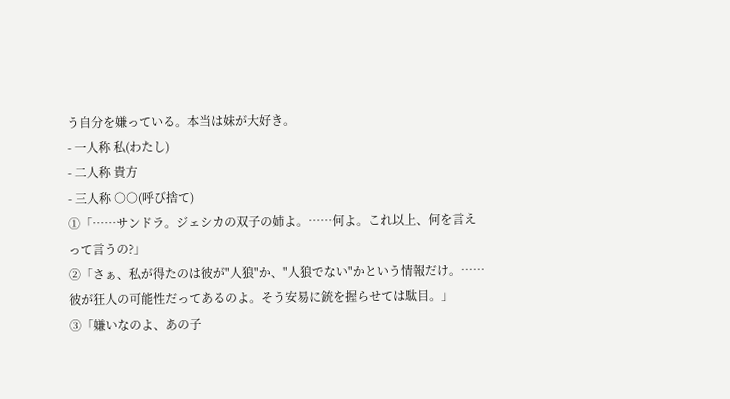う自分を嫌っている。本当は妹が大好き。
- 一人称 私(わたし)
- 二人称 貴方
- 三人称 ○○(呼び捨て)
①「……サンドラ。ジェシカの双子の姉よ。……何よ。これ以上、何を言えって言うの?」
②「さぁ、私が得たのは彼が"人狼"か、"人狼でない"かという情報だけ。……彼が狂人の可能性だってあるのよ。そう安易に銃を握らせては駄目。」
③「嫌いなのよ、あの子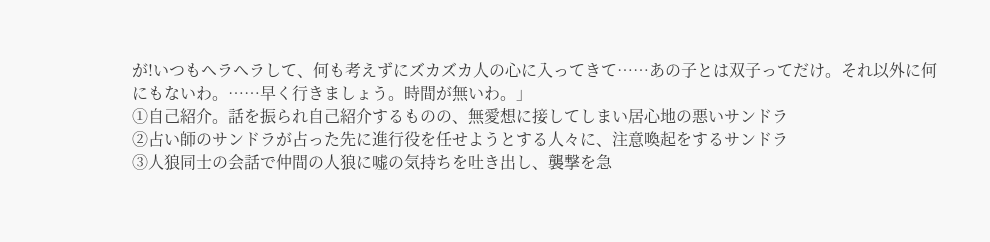が!いつもヘラヘラして、何も考えずにズカズカ人の心に入ってきて……あの子とは双子ってだけ。それ以外に何にもないわ。……早く行きましょう。時間が無いわ。」
①自己紹介。話を振られ自己紹介するものの、無愛想に接してしまい居心地の悪いサンドラ
②占い師のサンドラが占った先に進行役を任せようとする人々に、注意喚起をするサンドラ
③人狼同士の会話で仲間の人狼に嘘の気持ちを吐き出し、襲撃を急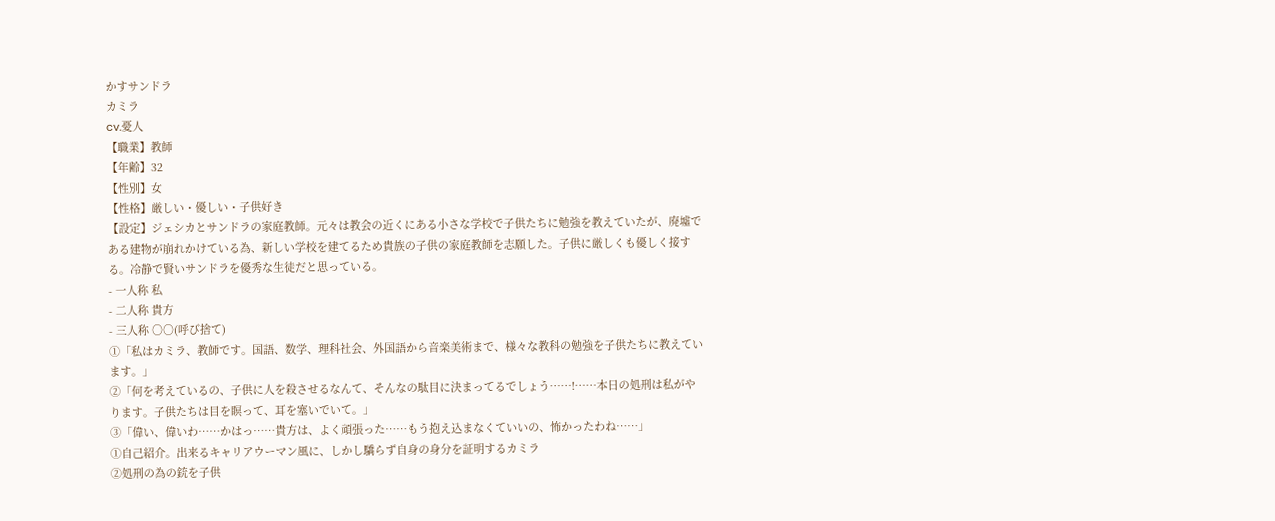かすサンドラ
カミラ
cv.憂人
【職業】教師
【年齢】32
【性別】女
【性格】厳しい・優しい・子供好き
【設定】ジェシカとサンドラの家庭教師。元々は教会の近くにある小さな学校で子供たちに勉強を教えていたが、廃墟である建物が崩れかけている為、新しい学校を建てるため貴族の子供の家庭教師を志願した。子供に厳しくも優しく接する。冷静で賢いサンドラを優秀な生徒だと思っている。
- 一人称 私
- 二人称 貴方
- 三人称 ○○(呼び捨て)
①「私はカミラ、教師です。国語、数学、理科社会、外国語から音楽美術まで、様々な教科の勉強を子供たちに教えています。」
②「何を考えているの、子供に人を殺させるなんて、そんなの駄目に決まってるでしょう……!……本日の処刑は私がやります。子供たちは目を瞑って、耳を塞いでいて。」
③「偉い、偉いわ……かはっ……貴方は、よく頑張った……もう抱え込まなくていいの、怖かったわね……」
①自己紹介。出来るキャリアウーマン風に、しかし驕らず自身の身分を証明するカミラ
②処刑の為の銃を子供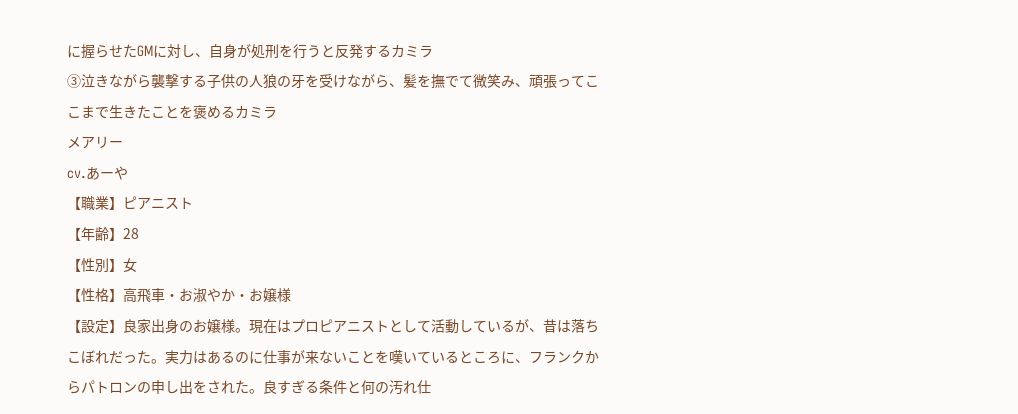に握らせたGMに対し、自身が処刑を行うと反発するカミラ
③泣きながら襲撃する子供の人狼の牙を受けながら、髪を撫でて微笑み、頑張ってここまで生きたことを褒めるカミラ
メアリー
cv.あーや
【職業】ピアニスト
【年齢】28
【性別】女
【性格】高飛車・お淑やか・お嬢様
【設定】良家出身のお嬢様。現在はプロピアニストとして活動しているが、昔は落ちこぼれだった。実力はあるのに仕事が来ないことを嘆いているところに、フランクからパトロンの申し出をされた。良すぎる条件と何の汚れ仕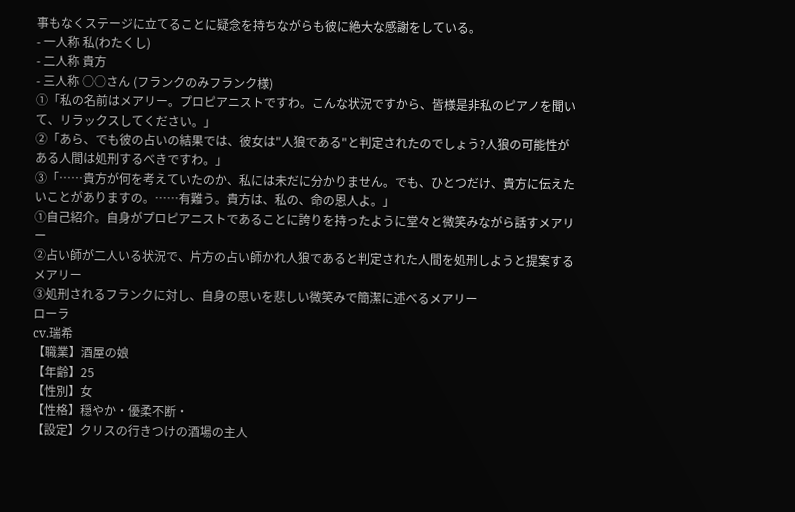事もなくステージに立てることに疑念を持ちながらも彼に絶大な感謝をしている。
- 一人称 私(わたくし)
- 二人称 貴方
- 三人称 ○○さん (フランクのみフランク様)
①「私の名前はメアリー。プロピアニストですわ。こんな状況ですから、皆様是非私のピアノを聞いて、リラックスしてください。」
②「あら、でも彼の占いの結果では、彼女は"人狼である"と判定されたのでしょう?人狼の可能性がある人間は処刑するべきですわ。」
③「……貴方が何を考えていたのか、私には未だに分かりません。でも、ひとつだけ、貴方に伝えたいことがありますの。……有難う。貴方は、私の、命の恩人よ。」
①自己紹介。自身がプロピアニストであることに誇りを持ったように堂々と微笑みながら話すメアリー
②占い師が二人いる状況で、片方の占い師かれ人狼であると判定された人間を処刑しようと提案するメアリー
③処刑されるフランクに対し、自身の思いを悲しい微笑みで簡潔に述べるメアリー
ローラ
cv.瑞希
【職業】酒屋の娘
【年齢】25
【性別】女
【性格】穏やか・優柔不断・
【設定】クリスの行きつけの酒場の主人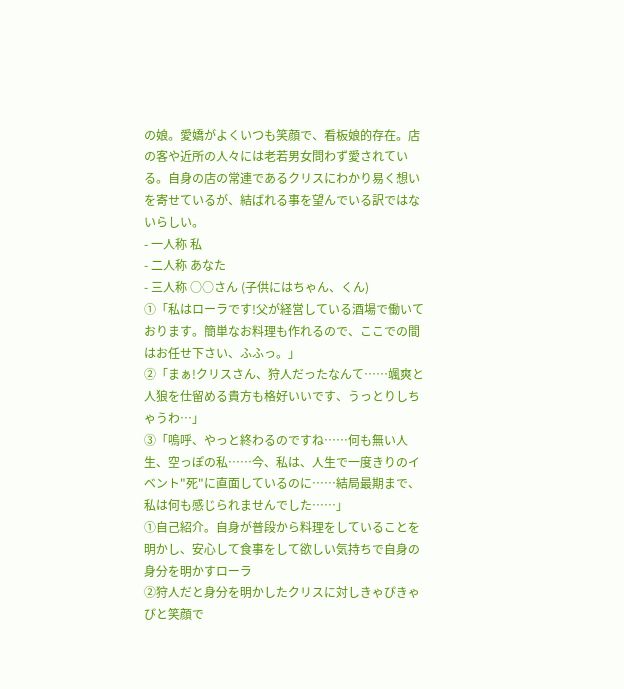の娘。愛嬌がよくいつも笑顔で、看板娘的存在。店の客や近所の人々には老若男女問わず愛されている。自身の店の常連であるクリスにわかり易く想いを寄せているが、結ばれる事を望んでいる訳ではないらしい。
- 一人称 私
- 二人称 あなた
- 三人称 ○○さん (子供にはちゃん、くん)
①「私はローラです!父が経営している酒場で働いております。簡単なお料理も作れるので、ここでの間はお任せ下さい、ふふっ。」
②「まぁ!クリスさん、狩人だったなんて……颯爽と人狼を仕留める貴方も格好いいです、うっとりしちゃうわ…」
③「嗚呼、やっと終わるのですね……何も無い人生、空っぽの私……今、私は、人生で一度きりのイベント"死"に直面しているのに……結局最期まで、私は何も感じられませんでした……」
①自己紹介。自身が普段から料理をしていることを明かし、安心して食事をして欲しい気持ちで自身の身分を明かすローラ
②狩人だと身分を明かしたクリスに対しきゃぴきゃぴと笑顔で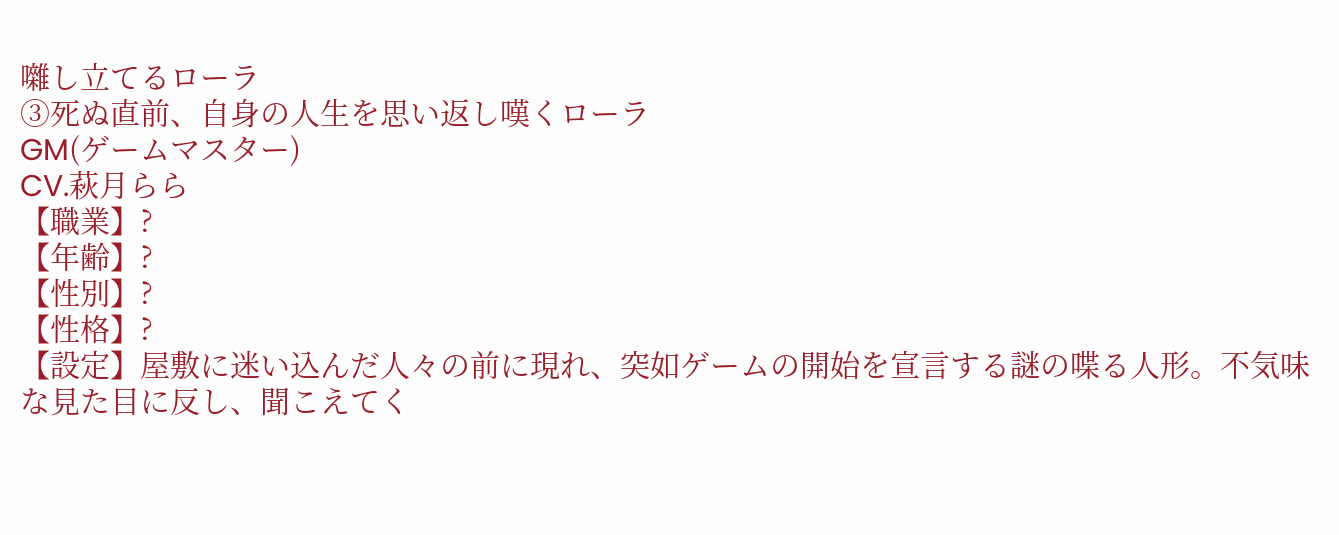囃し立てるローラ
③死ぬ直前、自身の人生を思い返し嘆くローラ
GM(ゲームマスター)
CV.萩月らら
【職業】?
【年齢】?
【性別】?
【性格】?
【設定】屋敷に迷い込んだ人々の前に現れ、突如ゲームの開始を宣言する謎の喋る人形。不気味な見た目に反し、聞こえてく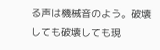る声は機械音のよう。破壊しても破壊しても現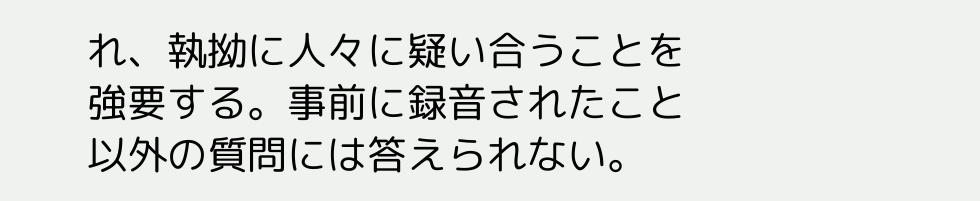れ、執拗に人々に疑い合うことを強要する。事前に録音されたこと以外の質問には答えられない。